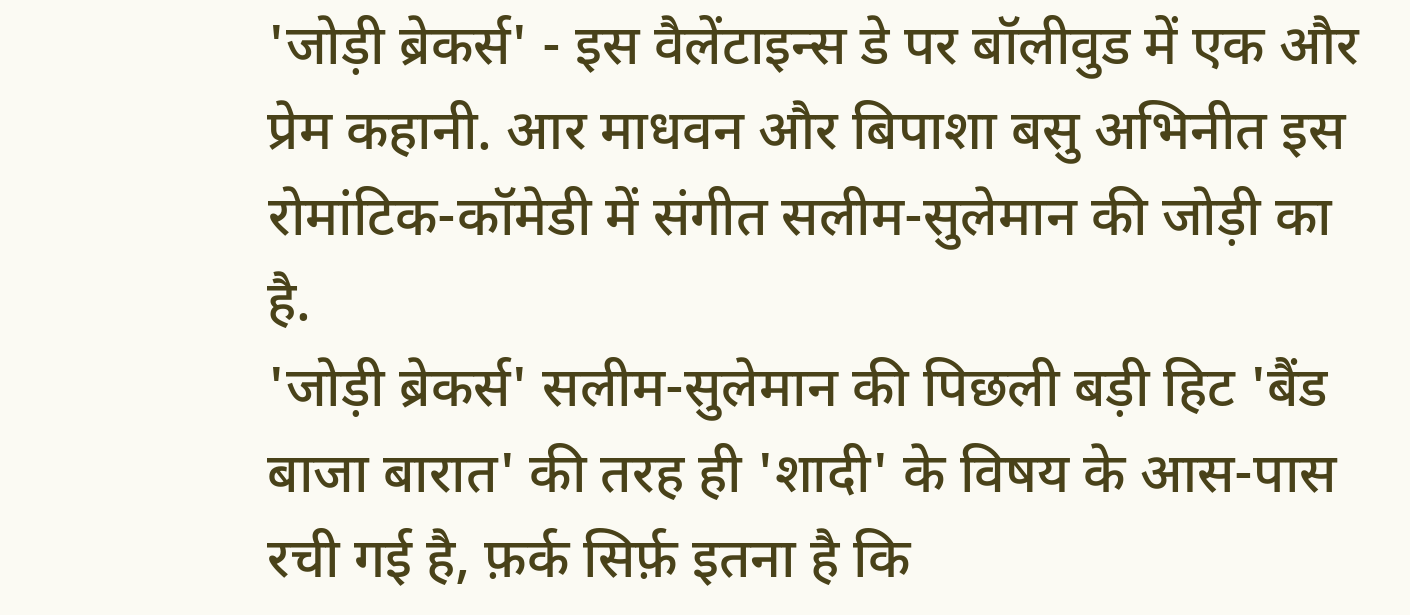'जोड़ी ब्रेकर्स' - इस वैलेंटाइन्स डे पर बॉलीवुड में एक और प्रेम कहानी. आर माधवन और बिपाशा बसु अभिनीत इस रोमांटिक-कॉमेडी में संगीत सलीम-सुलेमान की जोड़ी का है.
'जोड़ी ब्रेकर्स' सलीम-सुलेमान की पिछली बड़ी हिट 'बैंड बाजा बारात' की तरह ही 'शादी' के विषय के आस-पास रची गई है, फ़र्क सिर्फ़ इतना है कि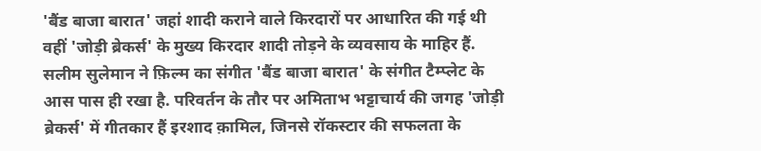'बैंड बाजा बारात' जहां शादी कराने वाले किरदारों पर आधारित की गई थी वहीं 'जोड़ी ब्रेकर्स' के मुख्य किरदार शादी तोड़ने के व्यवसाय के माहिर हैं.
सलीम सुलेमान ने फ़िल्म का संगीत 'बैंड बाजा बारात' के संगीत टैम्प्लेट के आस पास ही रखा है. परिवर्तन के तौर पर अमिताभ भट्टाचार्य की जगह 'जोड़ी ब्रेकर्स' में गीतकार हैं इरशाद क़ामिल, जिनसे रॉकस्टार की सफलता के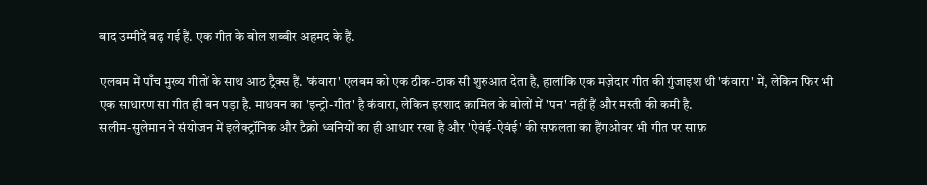बाद उम्मीदें बढ़ गई हैं. एक गीत के बोल शब्बीर अहमद के हैं.

एलबम में पाँच मुख्य गीतों के साथ आठ ट्रैक्स हैं. 'कंवारा' एलबम को एक ठीक-ठाक सी शुरुआत देता है, हालांकि एक मज़ेदार गीत की गुंजाइश थी 'कंवारा' में, लेकिन फिर भी एक साधारण सा गीत ही बन पड़ा है. माधवन का 'इन्ट्रो-गीत' है कंवारा, लेकिन इरशाद क़ामिल के बोलों में 'पन' नहीं हैं और मस्ती की कमी है.
सलीम-सुलेमान ने संयोजन में इलेक्ट्रॉनिक और टैक्नो ध्वनियों का ही आधार रखा है और 'ऐवंई-ऐवंई' की सफलता का हैंगओवर भी गीत पर साफ़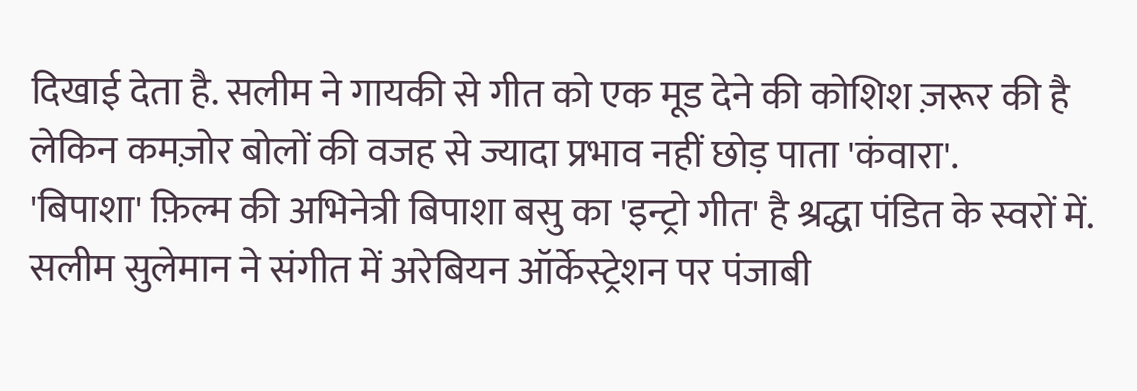दिखाई देता है. सलीम ने गायकी से गीत को एक मूड देने की कोशिश ज़रूर की है लेकिन कमज़ोर बोलों की वजह से ज्यादा प्रभाव नहीं छोड़ पाता 'कंवारा'.
'बिपाशा' फ़िल्म की अभिनेत्री बिपाशा बसु का 'इन्ट्रो गीत' है श्रद्धा पंडित के स्वरों में. सलीम सुलेमान ने संगीत में अरेबियन ऑर्केस्ट्रेशन पर पंजाबी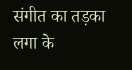संगीत का तड़का लगा के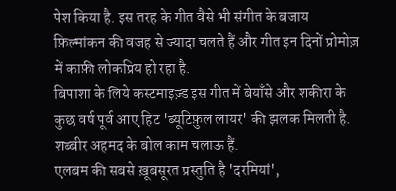पेश किया है. इस तरह के गीत वैसे भी संगीत के बजाय फ़िल्मांकन की वजह से ज्यादा चलते हैं और गीत इन दिनों प्रोमोज़ में काफ़ी लोकप्रिय हो रहा है.
बिपाशा के लिये कस्टमाइज़्ड इस गीत में बेयाँसे और शकीरा के कुछ वर्ष पूर्व आए हिट 'ब्यूटिफ़ुल लायर' की झलक मिलती है. शब्बीर अहमद के बोल काम चलाऊ हैं.
एलबम की सबसे ख़ूबसूरत प्रस्तुति है 'दरमियां',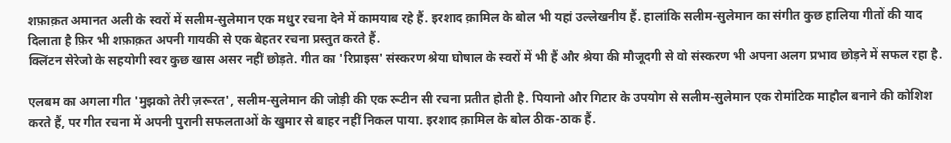शफ़ाक़त अमानत अली के स्वरों में सलीम-सुलेमान एक मधुर रचना देने में कामयाब रहे हैं. इरशाद क़ामिल के बोल भी यहां उल्लेखनीय हैं. हालांकि सलीम-सुलेमान का संगीत कुछ हालिया गीतों की याद दिलाता है फ़िर भी शफ़ाक़त अपनी गायकी से एक बेहतर रचना प्रस्तुत करते हैं.
क्लिंटन सेरेजो के सहयोगी स्वर कुछ खास असर नहीं छोड़ते. गीत का 'रिप्राइस' संस्करण श्रेया घोषाल के स्वरों में भी हैं और श्रेया की मौजूदगी से वो संस्करण भी अपना अलग प्रभाव छोड़ने में सफल रहा है.

एलबम का अगला गीत 'मुझको तेरी ज़रूरत', सलीम-सुलेमान की जोड़ी की एक रूटीन सी रचना प्रतीत होती है. पियानो और गिटार के उपयोग से सलीम-सुलेमान एक रोमांटिक माहौल बनाने की कोशिश करते हैं, पर गीत रचना में अपनी पुरानी सफलताओं के खुमार से बाहर नहीं निकल पाया. इरशाद क़ामिल के बोल ठीक-ठाक हैं.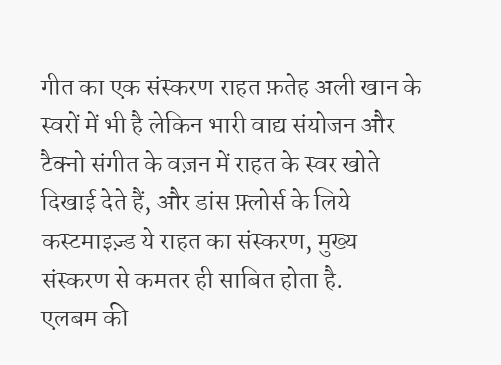गीत का एक संस्करण राहत फ़तेह अली खान के स्वरों में भी है लेकिन भारी वाद्य संयोजन और टैक्नो संगीत के वज़न में राहत के स्वर खोते दिखाई देते हैं, और डांस फ़्लोर्स के लिये कस्टमाइज़्ड ये राहत का संस्करण, मुख्य संस्करण से कमतर ही साबित होता है.
एलबम की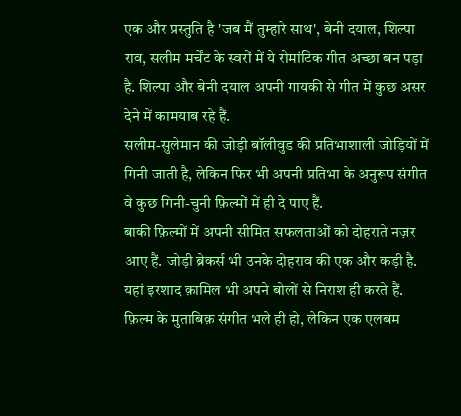एक और प्रस्तुति है 'जब मैं तुम्हारे साथ', बेनी दयाल, शिल्पा राव, सलीम मर्चेंट के स्वरों में ये रोमांटिक गीत अच्छा बन पड़ा है. शिल्पा और बेनी दयाल अपनी गायकी से गीत में कुछ असर देने में कामयाब रहे हैं.
सलीम-सुलेमान की जोड़ी बॉलीवुड की प्रतिभाशाली जोड़ियों में गिनी जाती है, लेकिन फिर भी अपनी प्रतिभा के अनुरूप संगीत वे कुछ गिनी-चुनी फ़िल्मों में ही दे पाए हैं.
बाकी फ़िल्मों में अपनी सीमित सफलताओं को दोहराते नज़र आए हैं. जोड़ी ब्रेकर्स भी उनके दोहराव की एक और कड़ी है. यहां इरशाद क़ामिल भी अपने बोलों से निराश ही करते हैं.
फ़िल्म के मुताबिक़ संगीत भले ही हो, लेकिन एक एलबम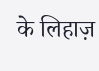के लिहाज़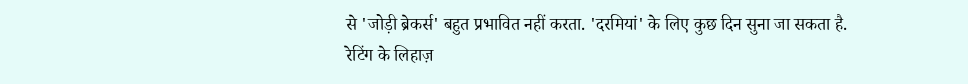से 'जोड़ी ब्रेकर्स' बहुत प्रभावित नहीं करता. 'दरमियां' के लिए कुछ दिन सुना जा सकता है.
रेटिंग के लिहाज़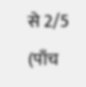से 2/5 (पाँच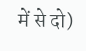में से दो)